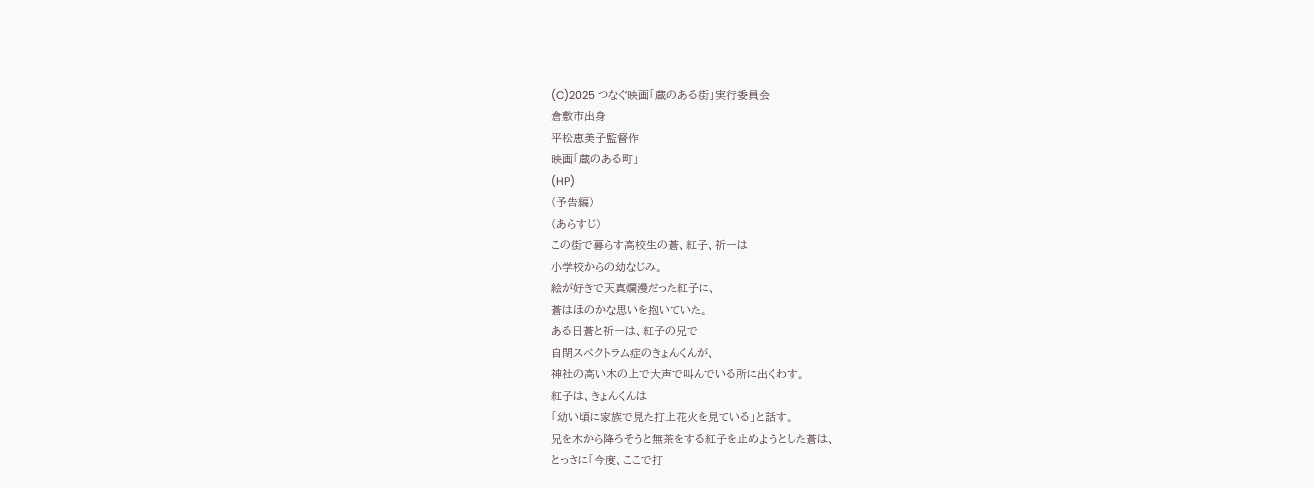(C)2025 つなぐ映画「蔵のある街」実行委員会
倉敷市出身
平松恵美子監督作
映画「蔵のある町」
(HP)
(予告編)
(あらすじ)
この街で暮らす高校生の蒼、紅子、祈一は
小学校からの幼なじみ。
絵が好きで天真爛漫だった紅子に、
蒼はほのかな思いを抱いていた。
ある日蒼と祈一は、紅子の兄で
自閉スペクトラム症のきょんくんが、
神社の高い木の上で大声で叫んでいる所に出くわす。
紅子は、きょんくんは
「幼い頃に家族で見た打上花火を見ている」と話す。
兄を木から降ろそうと無茶をする紅子を止めようとした蒼は、
とっさに「今度、ここで打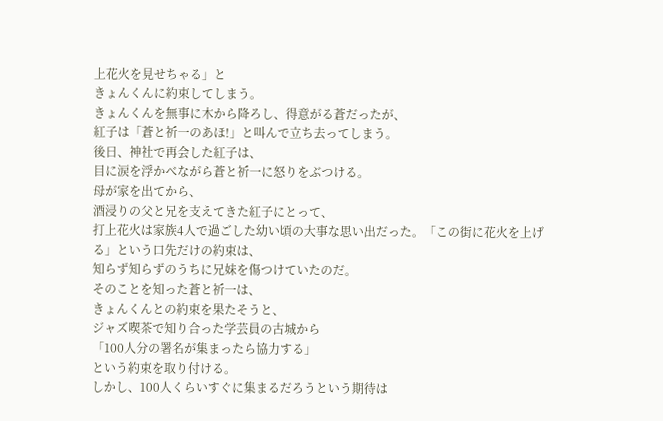上花火を見せちゃる」と
きょんくんに約束してしまう。
きょんくんを無事に木から降ろし、得意がる蒼だったが、
紅子は「蒼と祈一のあほ!」と叫んで立ち去ってしまう。
後日、神社で再会した紅子は、
目に涙を浮かべながら蒼と祈一に怒りをぶつける。
母が家を出てから、
酒浸りの父と兄を支えてきた紅子にとって、
打上花火は家族4人で過ごした幼い頃の大事な思い出だった。「この街に花火を上げる」という口先だけの約束は、
知らず知らずのうちに兄妹を傷つけていたのだ。
そのことを知った蒼と祈一は、
きょんくんとの約束を果たそうと、
ジャズ喫茶で知り合った学芸員の古城から
「100人分の署名が集まったら協力する」
という約束を取り付ける。
しかし、100人くらいすぐに集まるだろうという期待は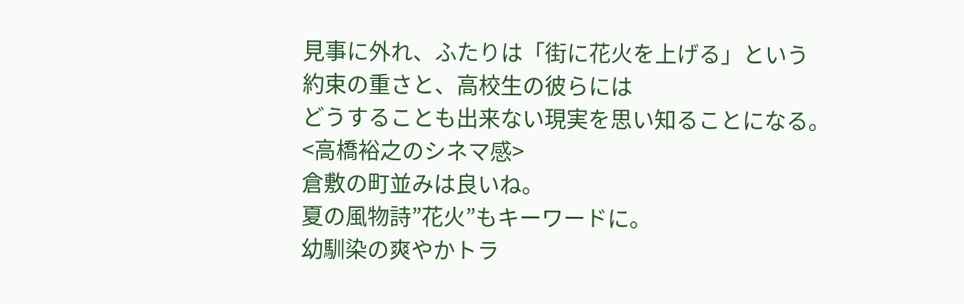見事に外れ、ふたりは「街に花火を上げる」という
約束の重さと、高校生の彼らには
どうすることも出来ない現実を思い知ることになる。
<高橋裕之のシネマ感>
倉敷の町並みは良いね。
夏の風物詩”花火”もキーワードに。
幼馴染の爽やかトラ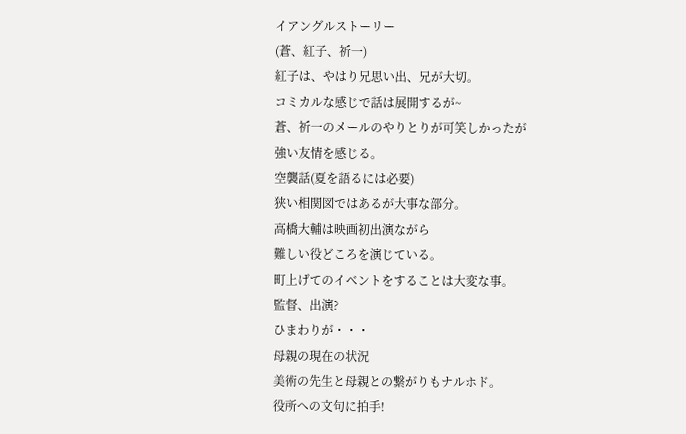イアングルストーリー
(蒼、紅子、祈一)
紅子は、やはり兄思い出、兄が大切。
コミカルな感じで話は展開するが~
蒼、祈一のメールのやりとりが可笑しかったが
強い友情を感じる。
空襲話(夏を語るには必要)
狭い相関図ではあるが大事な部分。
高橋大輔は映画初出演ながら
難しい役どころを演じている。
町上げてのイベントをすることは大変な事。
監督、出演?
ひまわりが・・・
母親の現在の状況
美術の先生と母親との繋がりもナルホド。
役所への文句に拍手!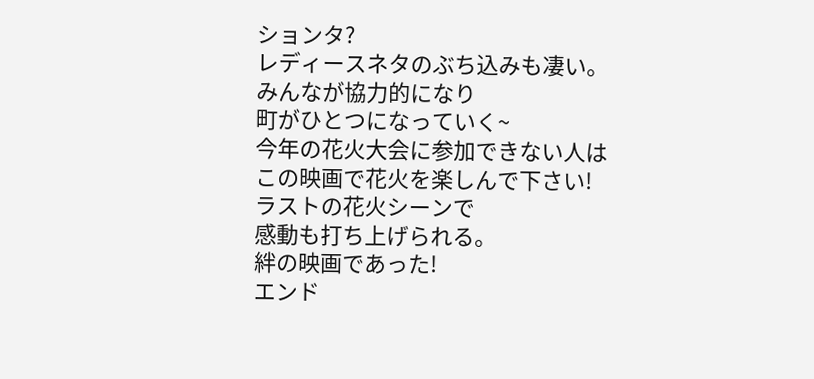ションタ?
レディースネタのぶち込みも凄い。
みんなが協力的になり
町がひとつになっていく~
今年の花火大会に参加できない人は
この映画で花火を楽しんで下さい!
ラストの花火シーンで
感動も打ち上げられる。
絆の映画であった!
エンド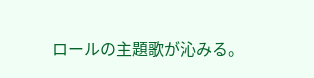ロールの主題歌が沁みる。